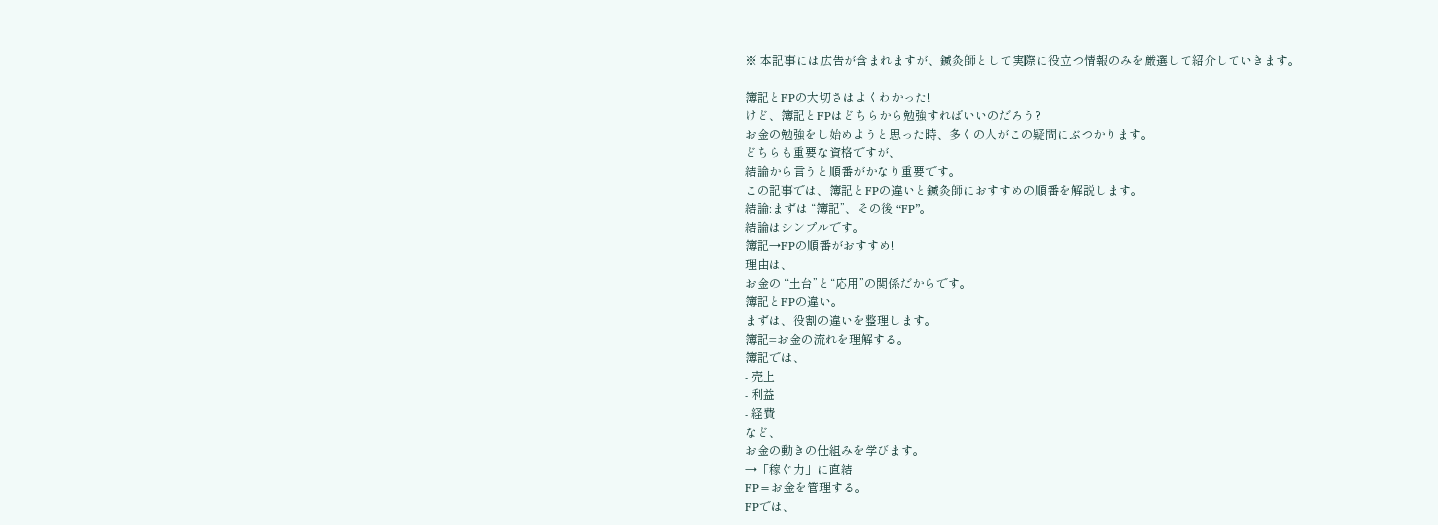※ 本記事には広告が含まれますが、鍼灸師として実際に役立つ情報のみを厳選して紹介していきます。

簿記とFPの大切さはよくわかった!
けど、簿記とFPはどちらから勉強すればいいのだろう?
お金の勉強をし始めようと思った時、多くの人がこの疑問にぶつかります。
どちらも重要な資格ですが、
結論から言うと順番がかなり重要です。
この記事では、簿記とFPの違いと鍼灸師におすすめの順番を解説します。
結論:まずは “簿記”、その後 “FP”。
結論はシンプルです。
簿記→FPの順番がおすすめ!
理由は、
お金の “土台”と“応用”の関係だからです。
簿記とFPの違い。
まずは、役割の違いを整理します。
簿記=お金の流れを理解する。
簿記では、
- 売上
- 利益
- 経費
など、
お金の動きの仕組みを学びます。
→「稼ぐ力」に直結
FP=お金を管理する。
FPでは、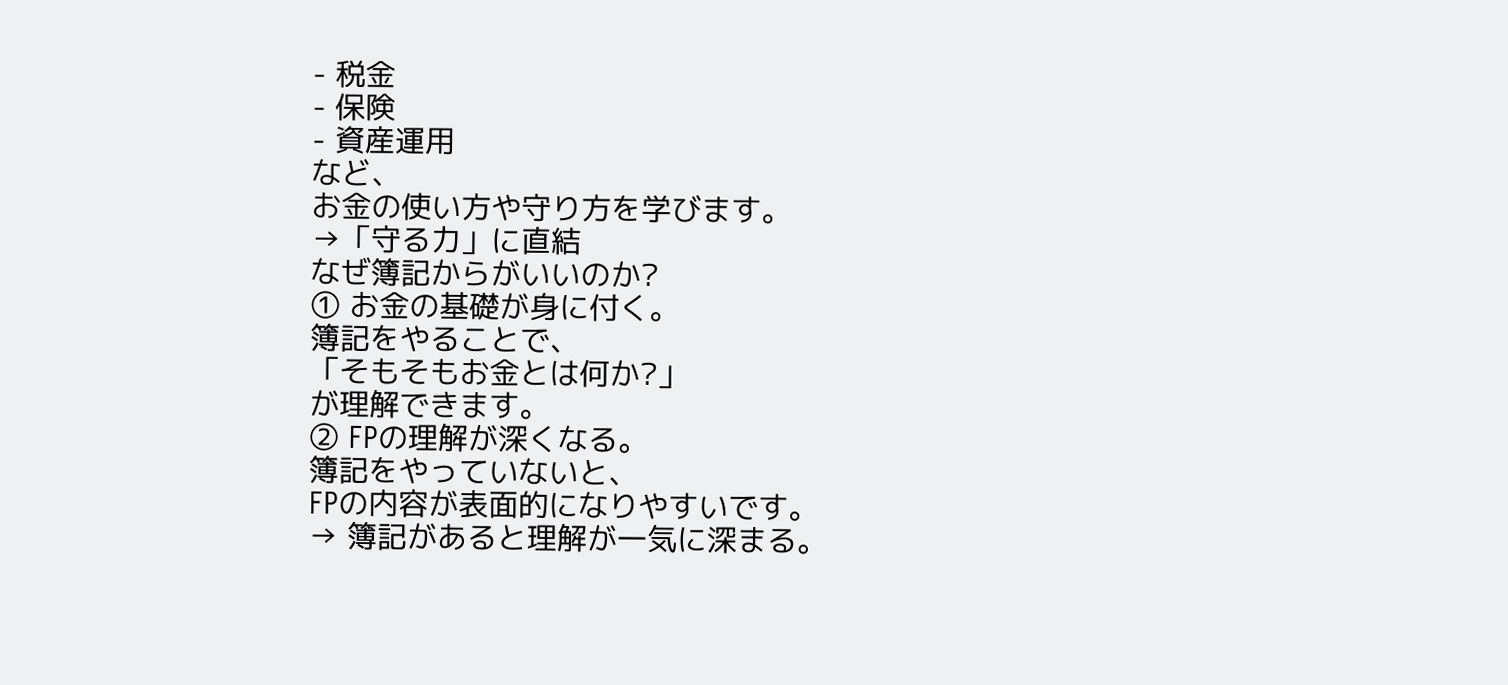- 税金
- 保険
- 資産運用
など、
お金の使い方や守り方を学びます。
→「守る力」に直結
なぜ簿記からがいいのか?
① お金の基礎が身に付く。
簿記をやることで、
「そもそもお金とは何か?」
が理解できます。
② FPの理解が深くなる。
簿記をやっていないと、
FPの内容が表面的になりやすいです。
→ 簿記があると理解が一気に深まる。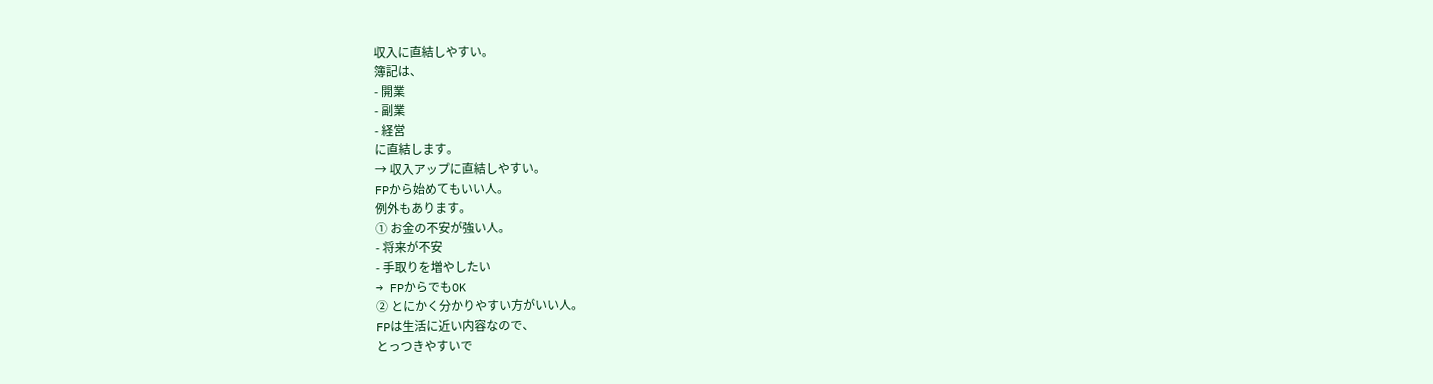収入に直結しやすい。
簿記は、
- 開業
- 副業
- 経営
に直結します。
→ 収入アップに直結しやすい。
FPから始めてもいい人。
例外もあります。
① お金の不安が強い人。
- 将来が不安
- 手取りを増やしたい
→ FPからでもOK
② とにかく分かりやすい方がいい人。
FPは生活に近い内容なので、
とっつきやすいで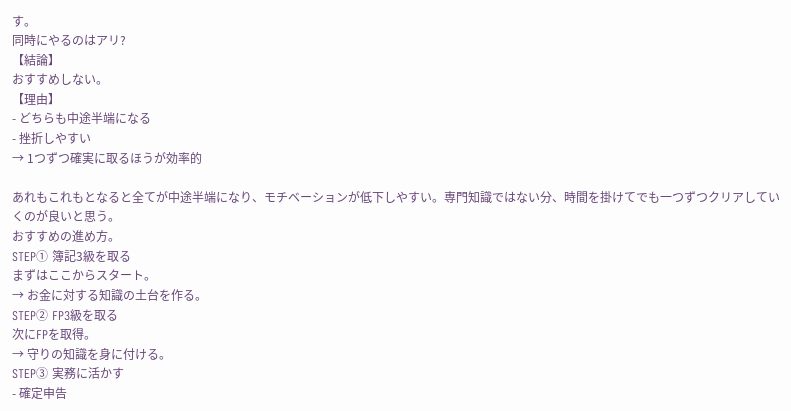す。
同時にやるのはアリ?
【結論】
おすすめしない。
【理由】
- どちらも中途半端になる
- 挫折しやすい
→ 1つずつ確実に取るほうが効率的

あれもこれもとなると全てが中途半端になり、モチベーションが低下しやすい。専門知識ではない分、時間を掛けてでも一つずつクリアしていくのが良いと思う。
おすすめの進め方。
STEP① 簿記3級を取る
まずはここからスタート。
→ お金に対する知識の土台を作る。
STEP② FP3級を取る
次にFPを取得。
→ 守りの知識を身に付ける。
STEP③ 実務に活かす
- 確定申告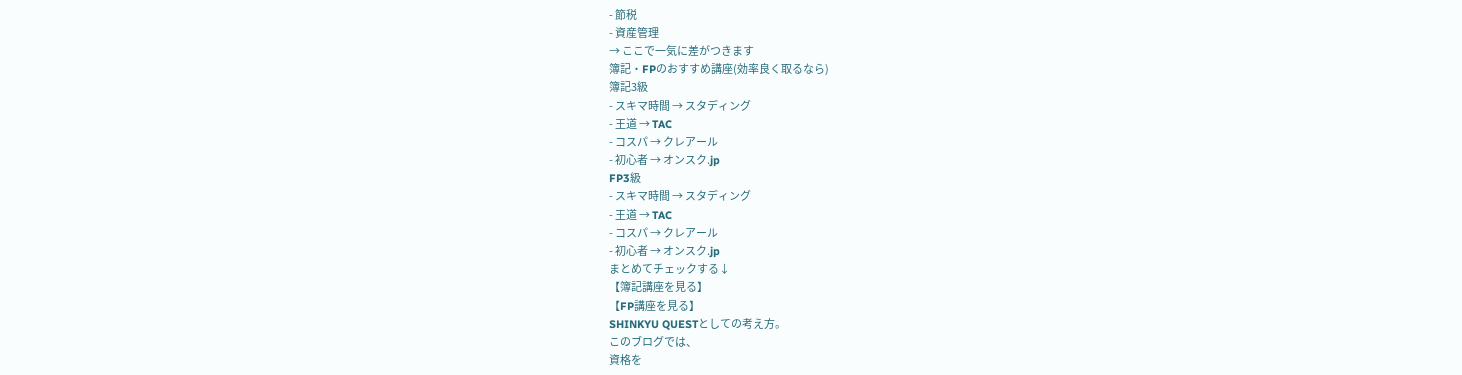- 節税
- 資産管理
→ ここで一気に差がつきます
簿記・FPのおすすめ講座(効率良く取るなら)
簿記3級
- スキマ時間 → スタディング
- 王道 → TAC
- コスパ → クレアール
- 初心者 → オンスク.jp
FP3級
- スキマ時間 → スタディング
- 王道 → TAC
- コスパ → クレアール
- 初心者 → オンスク.jp
まとめてチェックする↓
【簿記講座を見る】
【FP講座を見る】
SHINKYU QUESTとしての考え方。
このブログでは、
資格を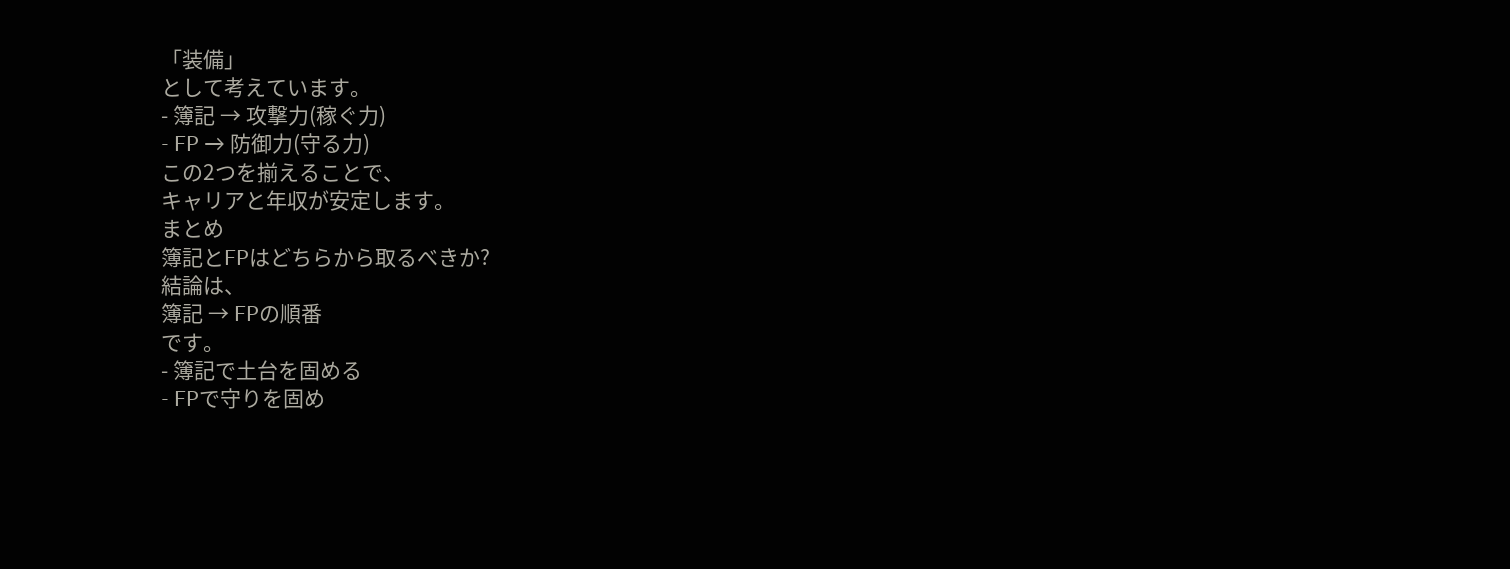「装備」
として考えています。
- 簿記 → 攻撃力(稼ぐ力)
- FP → 防御力(守る力)
この2つを揃えることで、
キャリアと年収が安定します。
まとめ
簿記とFPはどちらから取るべきか?
結論は、
簿記 → FPの順番
です。
- 簿記で土台を固める
- FPで守りを固め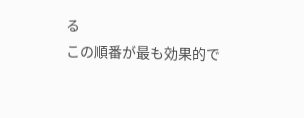る
この順番が最も効果的で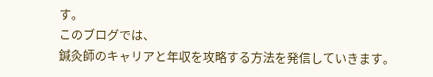す。
このブログでは、
鍼灸師のキャリアと年収を攻略する方法を発信していきます。